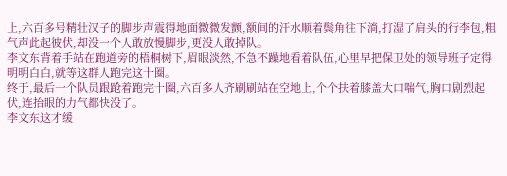上,六百多号精壮汉子的脚步声震得地面微微发颤,额间的汗水顺着鬓角往下淌,打湿了肩头的行李包,粗气声此起彼伏,却没一个人敢放慢脚步,更没人敢掉队。
李文东背着手站在跑道旁的梧桐树下,眉眼淡然,不急不躁地看着队伍,心里早把保卫处的领导班子定得明明白白,就等这群人跑完这十圈。
终于,最后一个队员跟跄着跑完十圈,六百多人齐刷刷站在空地上,个个扶着膝盖大口喘气,胸口剧烈起伏,连抬眼的力气都快没了。
李文东这才缓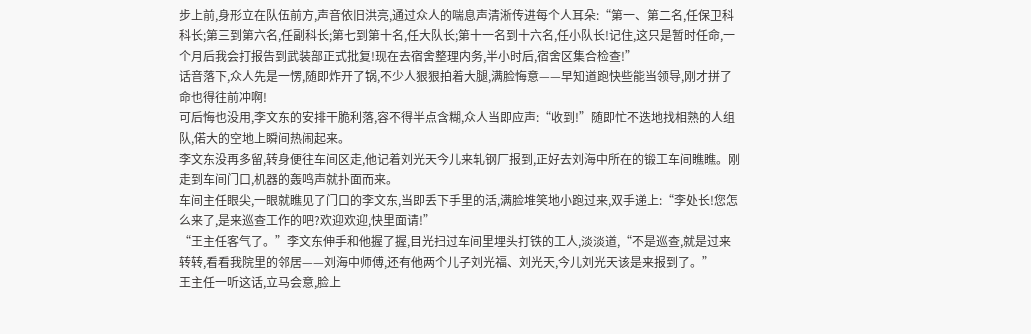步上前,身形立在队伍前方,声音依旧洪亮,通过众人的喘息声清淅传进每个人耳朵:“第一、第二名,任保卫科科长;第三到第六名,任副科长;第七到第十名,任大队长;第十一名到十六名,任小队长!记住,这只是暂时任命,一个月后我会打报告到武装部正式批复!现在去宿舍整理内务,半小时后,宿舍区集合检查!”
话音落下,众人先是一愣,随即炸开了锅,不少人狠狠拍着大腿,满脸悔意——早知道跑快些能当领导,刚才拼了命也得往前冲啊!
可后悔也没用,李文东的安排干脆利落,容不得半点含糊,众人当即应声:“收到!”随即忙不迭地找相熟的人组队,偌大的空地上瞬间热闹起来。
李文东没再多留,转身便往车间区走,他记着刘光天今儿来轧钢厂报到,正好去刘海中所在的锻工车间瞧瞧。刚走到车间门口,机器的轰鸣声就扑面而来。
车间主任眼尖,一眼就瞧见了门口的李文东,当即丢下手里的活,满脸堆笑地小跑过来,双手递上:“李处长!您怎么来了,是来巡查工作的吧?欢迎欢迎,快里面请!”
“王主任客气了。”李文东伸手和他握了握,目光扫过车间里埋头打铁的工人,淡淡道,“不是巡查,就是过来转转,看看我院里的邻居——刘海中师傅,还有他两个儿子刘光福、刘光天,今儿刘光天该是来报到了。”
王主任一听这话,立马会意,脸上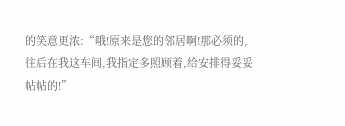的笑意更浓:“哦!原来是您的邻居啊!那必须的,往后在我这车间,我指定多照顾着,给安排得妥妥帖帖的!”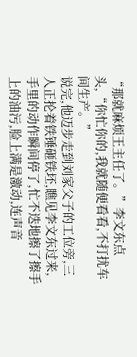“那就麻烦王主任了。”李文东点头,“你忙你的,我就随便看看,不打扰车间生产。”
说完,他迈步走到刘家父子的工位旁,三人正抡着铁锤砸铁坯,瞧见李文东过来,手里的动作瞬间停了,忙不迭地擦了擦手上的油污,脸上满是激动,连声音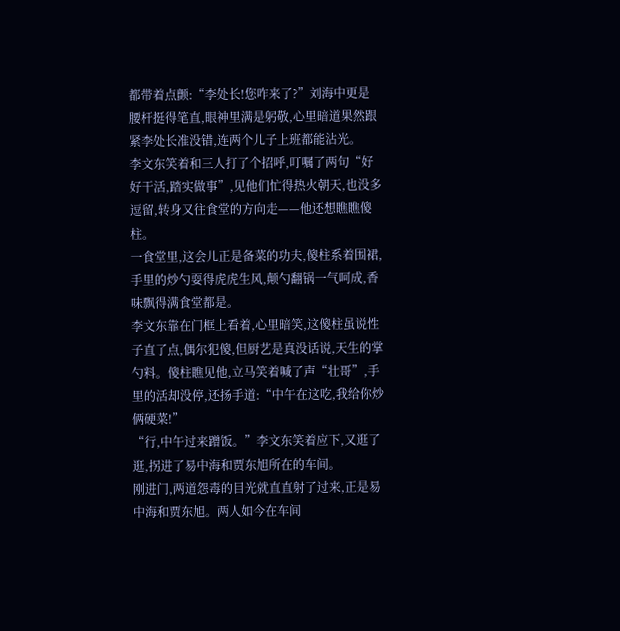都带着点颤:“李处长!您咋来了?”刘海中更是腰杆挺得笔直,眼神里满是躬敬,心里暗道果然跟紧李处长准没错,连两个儿子上班都能沾光。
李文东笑着和三人打了个招呼,叮嘱了两句“好好干活,踏实做事”,见他们忙得热火朝天,也没多逗留,转身又往食堂的方向走——他还想瞧瞧傻柱。
一食堂里,这会儿正是备菜的功夫,傻柱系着围裙,手里的炒勺耍得虎虎生风,颠勺翻锅一气呵成,香味飘得满食堂都是。
李文东靠在门框上看着,心里暗笑,这傻柱虽说性子直了点,偶尔犯傻,但厨艺是真没话说,天生的掌勺料。傻柱瞧见他,立马笑着喊了声“壮哥”,手里的活却没停,还扬手道:“中午在这吃,我给你炒俩硬菜!”
“行,中午过来蹭饭。”李文东笑着应下,又逛了逛,拐进了易中海和贾东旭所在的车间。
刚进门,两道怨毒的目光就直直射了过来,正是易中海和贾东旭。两人如今在车间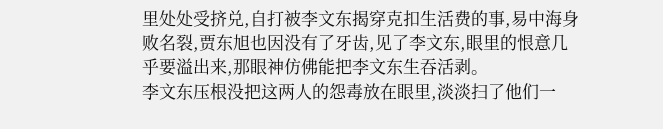里处处受挤兑,自打被李文东揭穿克扣生活费的事,易中海身败名裂,贾东旭也因没有了牙齿,见了李文东,眼里的恨意几乎要溢出来,那眼神仿佛能把李文东生吞活剥。
李文东压根没把这两人的怨毒放在眼里,淡淡扫了他们一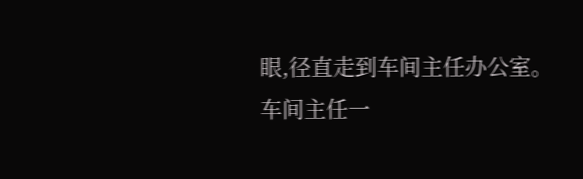眼,径直走到车间主任办公室。
车间主任一